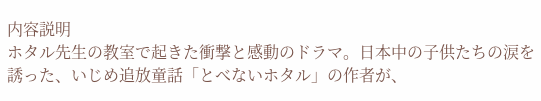内容説明
ホタル先生の教室で起きた衝撃と感動のドラマ。日本中の子供たちの涙を誘った、いじめ追放童話「とべないホタル」の作者が、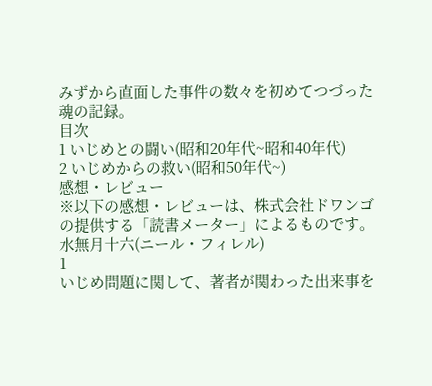みずから直面した事件の数々を初めてつづった魂の記録。
目次
1 いじめとの闘い(昭和20年代~昭和40年代)
2 いじめからの救い(昭和50年代~)
感想・レビュー
※以下の感想・レビューは、株式会社ドワンゴの提供する「読書メーター」によるものです。
水無月十六(ニール・フィレル)
1
いじめ問題に関して、著者が関わった出来事を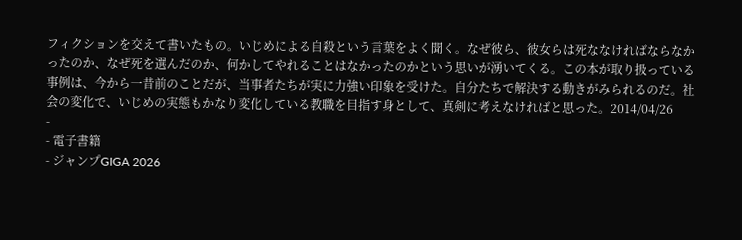フィクションを交えて書いたもの。いじめによる自殺という言葉をよく聞く。なぜ彼ら、彼女らは死ななければならなかったのか、なぜ死を選んだのか、何かしてやれることはなかったのかという思いが湧いてくる。この本が取り扱っている事例は、今から一昔前のことだが、当事者たちが実に力強い印象を受けた。自分たちで解決する動きがみられるのだ。社会の変化で、いじめの実態もかなり変化している教職を目指す身として、真剣に考えなければと思った。2014/04/26
-
- 電子書籍
- ジャンプGIGA 2026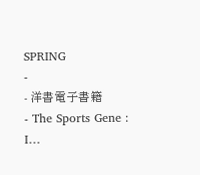SPRING
-
- 洋書電子書籍
- The Sports Gene : I…